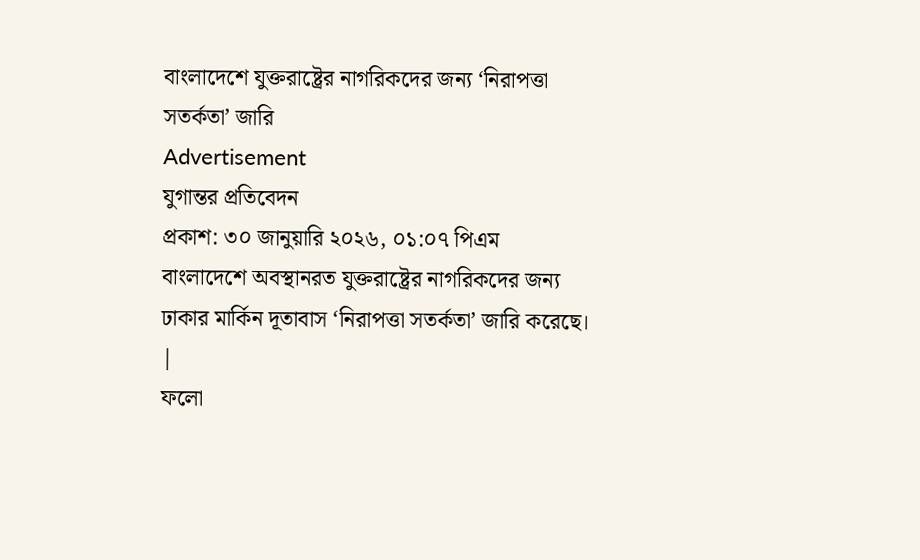বাংলাদেশে যুক্তরাষ্ট্রের নাগরিকদের জন্য ‘নিরাপত্তা সতর্কতা’ জারি
Advertisement
যুগান্তর প্রতিবেদন
প্রকাশ: ৩০ জানুয়ারি ২০২৬, ০১:০৭ পিএম
বাংলাদেশে অবস্থানরত যুক্তরাষ্ট্রের নাগরিকদের জন্য ঢাকার মার্কিন দূতাবাস ‘নিরাপত্তা সতর্কতা’ জারি করেছে।
|
ফলো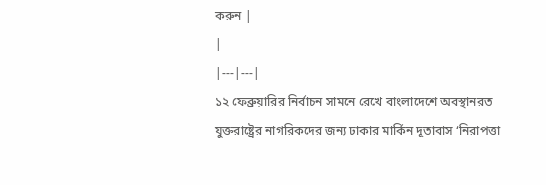করুন |
|
|---|---|
১২ ফেব্রুয়ারির নির্বাচন সামনে রেখে বাংলাদেশে অবস্থানরত যুক্তরাষ্ট্রের নাগরিকদের জন্য ঢাকার মার্কিন দূতাবাস ‘নিরাপত্তা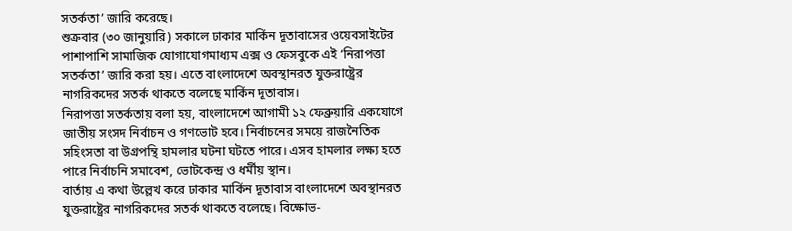সতর্কতা’ জারি করেছে।
শুক্রবার (৩০ জানুয়ারি) সকালে ঢাকার মার্কিন দূতাবাসের ওয়েবসাইটের পাশাপাশি সামাজিক যোগাযোগমাধ্যম এক্স ও ফেসবুকে এই ‘নিরাপত্তা সতর্কতা’ জারি করা হয়। এতে বাংলাদেশে অবস্থানরত যুক্তরাষ্ট্রের নাগরিকদের সতর্ক থাকতে বলেছে মার্কিন দূতাবাস।
নিরাপত্তা সতর্কতায় বলা হয়, বাংলাদেশে আগামী ১২ ফেব্রুয়ারি একযোগে জাতীয় সংসদ নির্বাচন ও গণভোট হবে। নির্বাচনের সময়ে রাজনৈতিক সহিংসতা বা উগ্রপন্থি হামলার ঘটনা ঘটতে পারে। এসব হামলার লক্ষ্য হতে পারে নির্বাচনি সমাবেশ, ভোটকেন্দ্র ও ধর্মীয় স্থান।
বার্তায় এ কথা উল্লেখ করে ঢাকার মার্কিন দূতাবাস বাংলাদেশে অবস্থানরত যুক্তরাষ্ট্রের নাগরিকদের সতর্ক থাকতে বলেছে। বিক্ষোভ-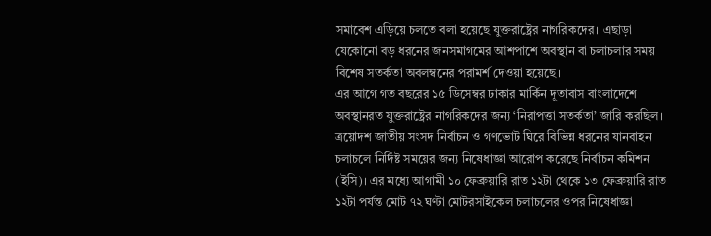সমাবেশ এড়িয়ে চলতে বলা হয়েছে যুক্তরাষ্ট্রের নাগরিকদের। এছাড়া যেকোনো বড় ধরনের জনসমাগমের আশপাশে অবস্থান বা চলাচলার সময় বিশেষ সতর্কতা অবলম্বনের পরামর্শ দেওয়া হয়েছে।
এর আগে গত বছরের ১৫ ডিসেম্বর ঢাকার মার্কিন দূতাবাস বাংলাদেশে অবস্থানরত যুক্তরাষ্ট্রের নাগরিকদের জন্য ‘নিরাপত্তা সতর্কতা’ জারি করছিল।
ত্রয়োদশ জাতীয় সংসদ নির্বাচন ও গণভোট ঘিরে বিভিন্ন ধরনের যানবাহন চলাচলে নির্দিষ্ট সময়ের জন্য নিষেধাজ্ঞা আরোপ করেছে নির্বাচন কমিশন (ইসি)। এর মধ্যে আগামী ১০ ফেব্রুয়ারি রাত ১২টা থেকে ১৩ ফেব্রুয়ারি রাত ১২টা পর্যন্ত মোট ৭২ ঘণ্টা মোটরসাইকেল চলাচলের ওপর নিষেধাজ্ঞা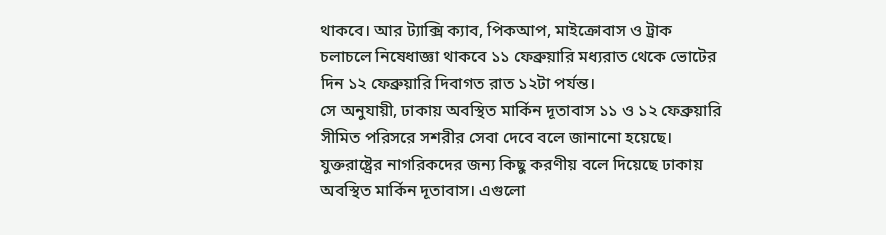থাকবে। আর ট্যাক্সি ক্যাব, পিকআপ, মাইক্রোবাস ও ট্রাক চলাচলে নিষেধাজ্ঞা থাকবে ১১ ফেব্রুয়ারি মধ্যরাত থেকে ভোটের দিন ১২ ফেব্রুয়ারি দিবাগত রাত ১২টা পর্যন্ত।
সে অনুযায়ী, ঢাকায় অবস্থিত মার্কিন দূতাবাস ১১ ও ১২ ফেব্রুয়ারি সীমিত পরিসরে সশরীর সেবা দেবে বলে জানানো হয়েছে।
যুক্তরাষ্ট্রের নাগরিকদের জন্য কিছু করণীয় বলে দিয়েছে ঢাকায় অবস্থিত মার্কিন দূতাবাস। এগুলো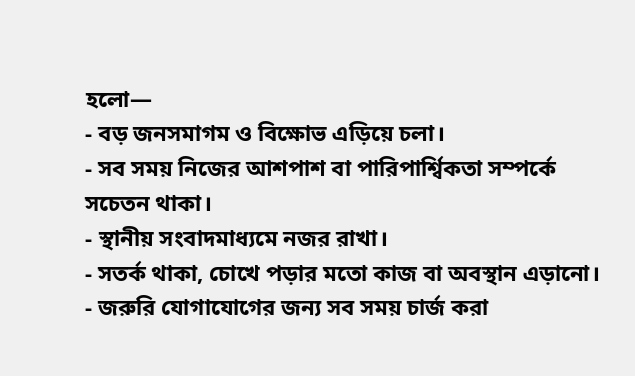হলো—
- বড় জনসমাগম ও বিক্ষোভ এড়িয়ে চলা।
- সব সময় নিজের আশপাশ বা পারিপার্শ্বিকতা সম্পর্কে সচেতন থাকা।
- স্থানীয় সংবাদমাধ্যমে নজর রাখা।
- সতর্ক থাকা, চোখে পড়ার মতো কাজ বা অবস্থান এড়ানো।
- জরুরি যোগাযোগের জন্য সব সময় চার্জ করা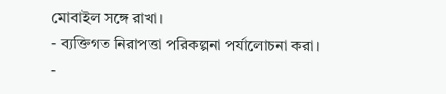মোবাইল সঙ্গে রাখা।
- ব্যক্তিগত নিরাপত্তা পরিকল্পনা পর্যালোচনা করা।
-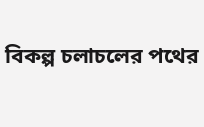বিকল্প চলাচলের পথের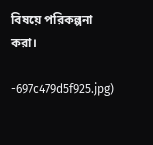বিষয়ে পরিকল্পনা করা।

-697c479d5f925.jpg)